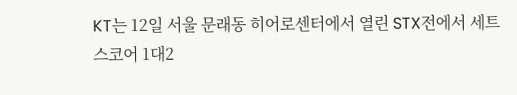KT는 12일 서울 문래동 히어로센터에서 열린 STX전에서 세트스코어 1대2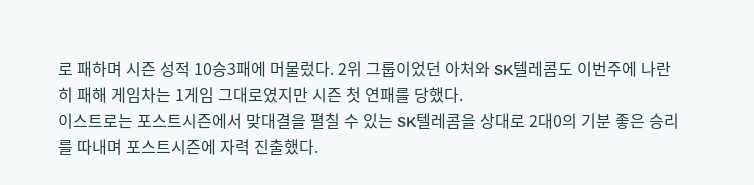로 패하며 시즌 성적 10승3패에 머물렀다. 2위 그룹이었던 아처와 SK텔레콤도 이번주에 나란히 패해 게임차는 1게임 그대로였지만 시즌 첫 연패를 당했다.
이스트로는 포스트시즌에서 맞대결을 펼칠 수 있는 SK텔레콤을 상대로 2대0의 기분 좋은 승리를 따내며 포스트시즌에 자력 진출했다.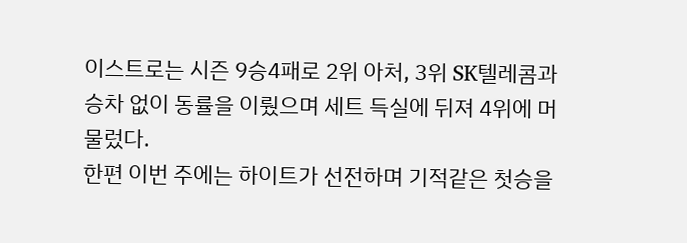이스트로는 시즌 9승4패로 2위 아처, 3위 SK텔레콤과 승차 없이 동률을 이뤘으며 세트 득실에 뒤져 4위에 머물렀다.
한편 이번 주에는 하이트가 선전하며 기적같은 첫승을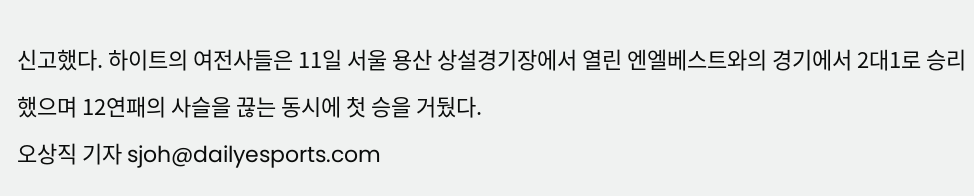신고했다. 하이트의 여전사들은 11일 서울 용산 상설경기장에서 열린 엔엘베스트와의 경기에서 2대1로 승리했으며 12연패의 사슬을 끊는 동시에 첫 승을 거뒀다.
오상직 기자 sjoh@dailyesports.com